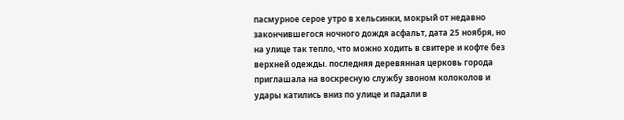пасмурное серое утро в хельсинки, мокрый от недавно закончившегося ночного дождя асфальт, дата 25 ноября, но на улице так тепло, что можно ходить в свитере и кофте без верхней одежды. последняя деревянная церковь города приглашала на воскресную службу звоном колоколов и удары катились вниз по улице и падали в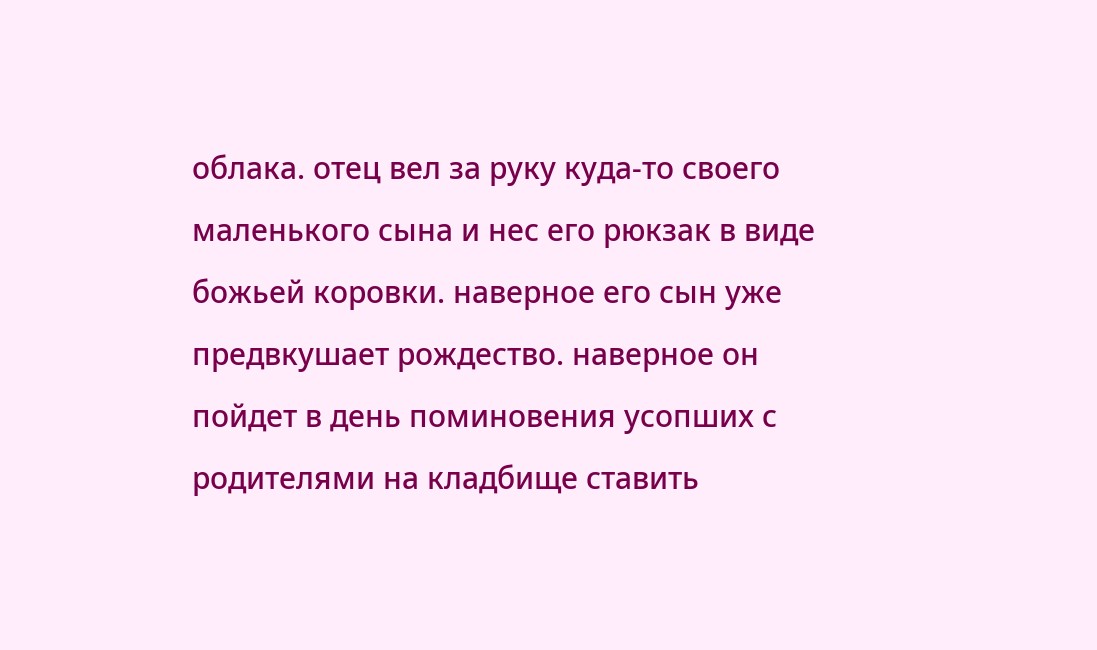облака. отец вел за руку куда-то своего маленького сына и нес его рюкзак в виде божьей коровки. наверное его сын уже предвкушает рождество. наверное он пойдет в день поминовения усопших с родителями на кладбище ставить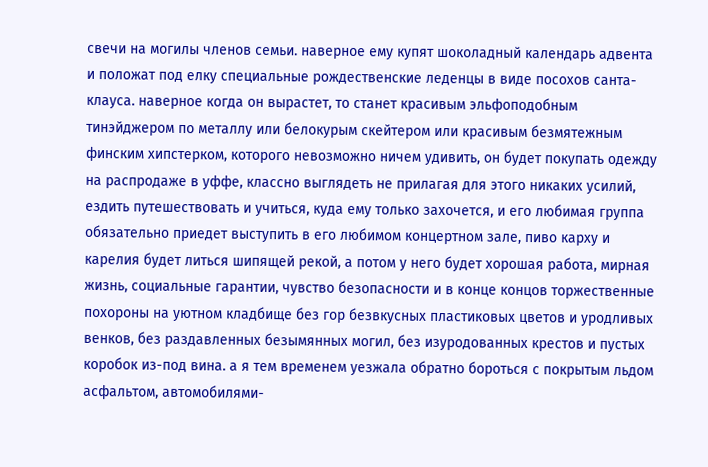свечи на могилы членов семьи. наверное ему купят шоколадный календарь адвента и положат под елку специальные рождественские леденцы в виде посохов санта-клауса. наверное когда он вырастет, то станет красивым эльфоподобным тинэйджером по металлу или белокурым скейтером или красивым безмятежным финским хипстерком, которого невозможно ничем удивить, он будет покупать одежду на распродаже в уффе, классно выглядеть не прилагая для этого никаких усилий, ездить путешествовать и учиться, куда ему только захочется, и его любимая группа обязательно приедет выступить в его любимом концертном зале, пиво карху и карелия будет литься шипящей рекой, а потом у него будет хорошая работа, мирная жизнь, социальные гарантии, чувство безопасности и в конце концов торжественные похороны на уютном кладбище без гор безвкусных пластиковых цветов и уродливых венков, без раздавленных безымянных могил, без изуродованных крестов и пустых коробок из-под вина. а я тем временем уезжала обратно бороться с покрытым льдом асфальтом, автомобилями-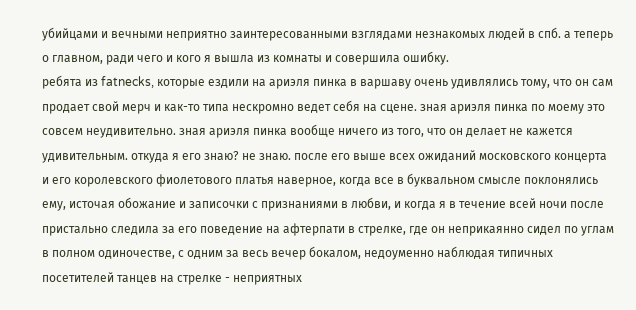убийцами и вечными неприятно заинтересованными взглядами незнакомых людей в спб. а теперь о главном, ради чего и кого я вышла из комнаты и совершила ошибку.
ребята из fatnecks, которые ездили на ариэля пинка в варшаву очень удивлялись тому, что он сам продает свой мерч и как-то типа нескромно ведет себя на сцене. зная ариэля пинка по моему это совсем неудивительно. зная ариэля пинка вообще ничего из того, что он делает не кажется удивительным. откуда я его знаю? не знаю. после его выше всех ожиданий московского концерта и его королевского фиолетового платья наверное, когда все в буквальном смысле поклонялись ему, источая обожание и записочки с признаниями в любви, и когда я в течение всей ночи после пристально следила за его поведение на афтерпати в стрелке, где он неприкаянно сидел по углам в полном одиночестве, с одним за весь вечер бокалом, недоуменно наблюдая типичных посетителей танцев на стрелке - неприятных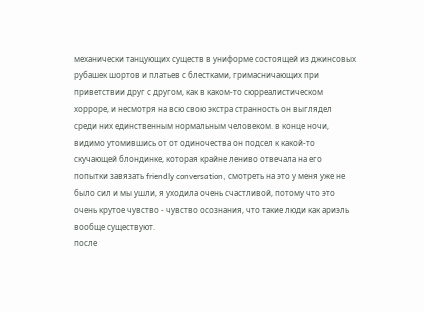механически танцующих существ в униформе состоящей из джинсовых рубашек шортов и платьев с блестками, гримасничающих при приветствии друг с другом, как в каком-то сюрреалистическом хорроре, и несмотря на всю свою экстра странность он выглядел среди них единственным нормальным человеком. в конце ночи, видимо утомившись от от одиночества он подсел к какой-то скучающей блондинке, которая крайне лениво отвечала на его попытки завязать friendly conversation, смотреть на это у меня уже не было сил и мы ушли, я уходила очень счастливой, потому что это очень крутое чувство - чувство осознания, что такие люди как ариэль вообще существуют.
после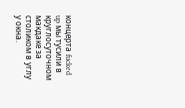концерта fucked up мы тусили в круглосуточном макдаке за столиком в углу у окна.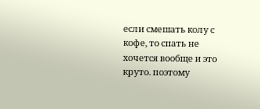если смешать колу с кофе, то спать не хочется вообще и это круто. поэтому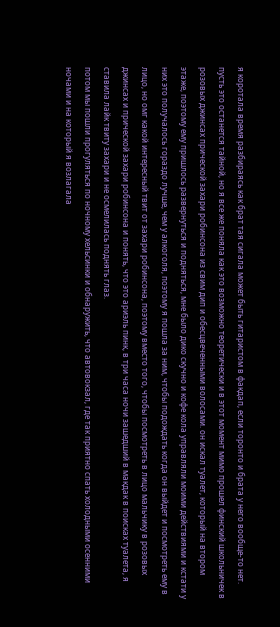я коротала время разбираясь как брат тая сигала может быть гитаристом в факдап, если торонто и брата у него вообще-то нет. пусть это останется тайной, но я все же поняла как это возможно теоретически и в этот момент мимо прошел финский школьничек в розовых джинсах прической захари робинсона из свим дип и обесцвеченными волосами. он искал туалет, который на втором этаже, поэтому ему пришлось развернуться и подняться, мне было дико скучно и кофе кола управляли моими действиями и кстати у них это получалось гораздо лучше, чем у алкоголя, поэтому я пошла за ним, чтобы подождать когда он выйдет и посмотреть ему в лицо, но омг какой интересный твит от захари робинсона, поэтому вместо того, чтобы посмотреть в лицо мальчику в розовых джинсах и прической захари робинсона и понять, что это ариэль пинк, в три часа ночи зашедший в макдак в поисках туалета, я ставила лайк твиту захари и не осмелилась поднять глаз.
потом мы пошли прогуляться по ночному хельсинки и обнаружить, что автовокзал, где так приятно спать холодными осенними ночами и на который я возлагала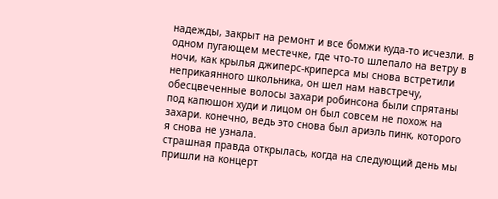надежды, закрыт на ремонт и все бомжи куда-то исчезли. в одном пугающем местечке, где что-то шлепало на ветру в ночи, как крылья джиперс-криперса мы снова встретили неприкаянного школьника, он шел нам навстречу, обесцвеченные волосы захари робинсона были спрятаны под капюшон худи и лицом он был совсем не похож на захари. конечно, ведь это снова был ариэль пинк, которого я снова не узнала.
страшная правда открылась, когда на следующий день мы пришли на концерт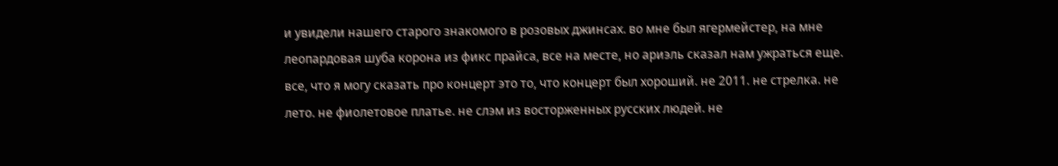и увидели нашего старого знакомого в розовых джинсах. во мне был ягермейстер, на мне леопардовая шуба корона из фикс прайса, все на месте, но ариэль сказал нам ужраться еще. все, что я могу сказать про концерт это то, что концерт был хороший. не 2011. не стрелка. не лето. не фиолетовое платье. не слэм из восторженных русских людей. не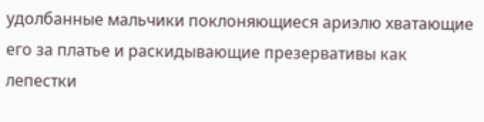удолбанные мальчики поклоняющиеся ариэлю хватающие его за платье и раскидывающие презервативы как лепестки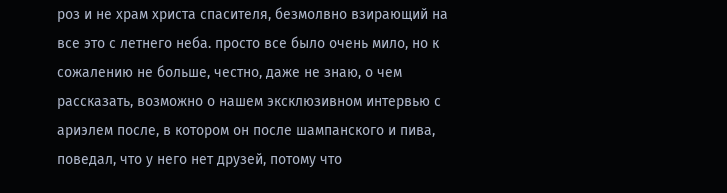роз и не храм христа спасителя, безмолвно взирающий на все это с летнего неба. просто все было очень мило, но к сожалению не больше, честно, даже не знаю, о чем рассказать, возможно о нашем эксклюзивном интервью с ариэлем после, в котором он после шампанского и пива, поведал, что у него нет друзей, потому что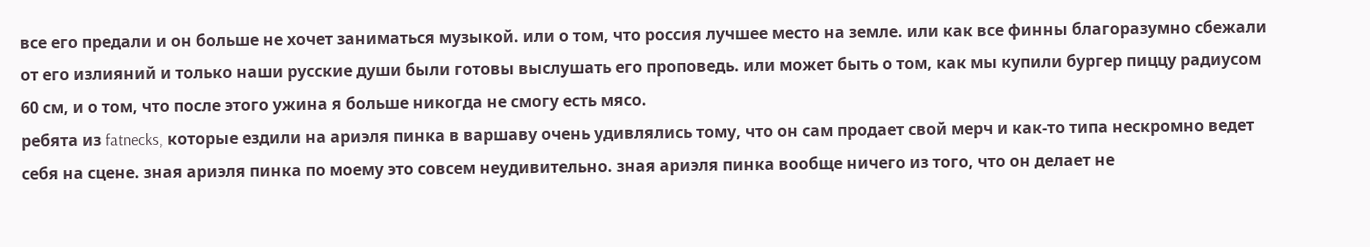все его предали и он больше не хочет заниматься музыкой. или о том, что россия лучшее место на земле. или как все финны благоразумно сбежали от его излияний и только наши русские души были готовы выслушать его проповедь. или может быть о том, как мы купили бургер пиццу радиусом 60 см, и о том, что после этого ужина я больше никогда не смогу есть мясо.
ребята из fatnecks, которые ездили на ариэля пинка в варшаву очень удивлялись тому, что он сам продает свой мерч и как-то типа нескромно ведет себя на сцене. зная ариэля пинка по моему это совсем неудивительно. зная ариэля пинка вообще ничего из того, что он делает не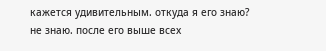кажется удивительным. откуда я его знаю? не знаю. после его выше всех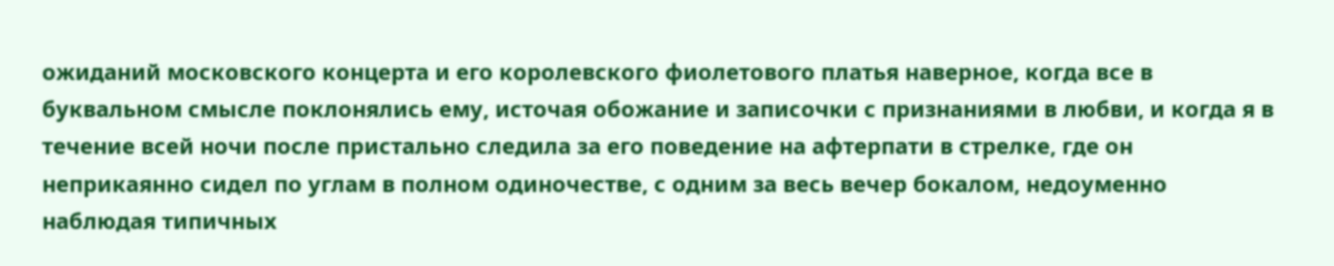ожиданий московского концерта и его королевского фиолетового платья наверное, когда все в буквальном смысле поклонялись ему, источая обожание и записочки с признаниями в любви, и когда я в течение всей ночи после пристально следила за его поведение на афтерпати в стрелке, где он неприкаянно сидел по углам в полном одиночестве, с одним за весь вечер бокалом, недоуменно наблюдая типичных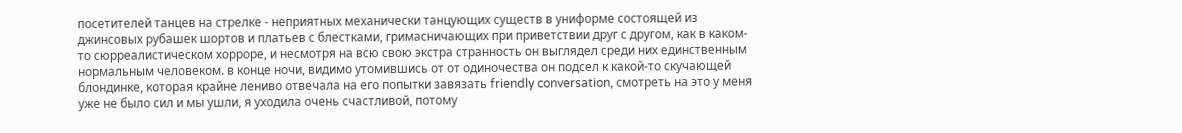посетителей танцев на стрелке - неприятных механически танцующих существ в униформе состоящей из джинсовых рубашек шортов и платьев с блестками, гримасничающих при приветствии друг с другом, как в каком-то сюрреалистическом хорроре, и несмотря на всю свою экстра странность он выглядел среди них единственным нормальным человеком. в конце ночи, видимо утомившись от от одиночества он подсел к какой-то скучающей блондинке, которая крайне лениво отвечала на его попытки завязать friendly conversation, смотреть на это у меня уже не было сил и мы ушли, я уходила очень счастливой, потому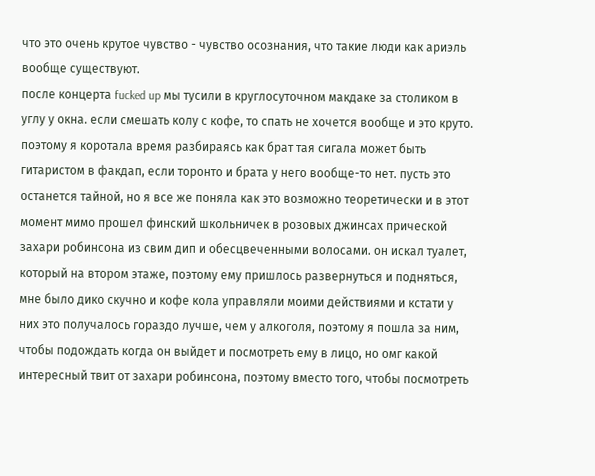что это очень крутое чувство - чувство осознания, что такие люди как ариэль вообще существуют.
после концерта fucked up мы тусили в круглосуточном макдаке за столиком в углу у окна. если смешать колу с кофе, то спать не хочется вообще и это круто. поэтому я коротала время разбираясь как брат тая сигала может быть гитаристом в факдап, если торонто и брата у него вообще-то нет. пусть это останется тайной, но я все же поняла как это возможно теоретически и в этот момент мимо прошел финский школьничек в розовых джинсах прической захари робинсона из свим дип и обесцвеченными волосами. он искал туалет, который на втором этаже, поэтому ему пришлось развернуться и подняться, мне было дико скучно и кофе кола управляли моими действиями и кстати у них это получалось гораздо лучше, чем у алкоголя, поэтому я пошла за ним, чтобы подождать когда он выйдет и посмотреть ему в лицо, но омг какой интересный твит от захари робинсона, поэтому вместо того, чтобы посмотреть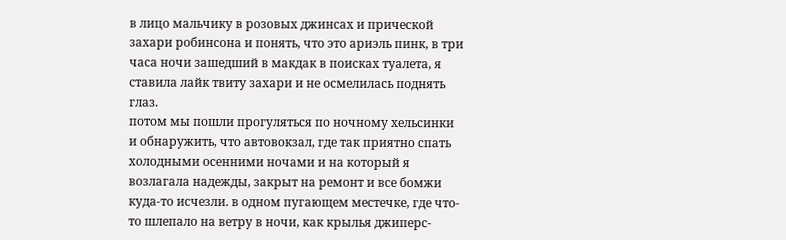в лицо мальчику в розовых джинсах и прической захари робинсона и понять, что это ариэль пинк, в три часа ночи зашедший в макдак в поисках туалета, я ставила лайк твиту захари и не осмелилась поднять глаз.
потом мы пошли прогуляться по ночному хельсинки и обнаружить, что автовокзал, где так приятно спать холодными осенними ночами и на который я возлагала надежды, закрыт на ремонт и все бомжи куда-то исчезли. в одном пугающем местечке, где что-то шлепало на ветру в ночи, как крылья джиперс-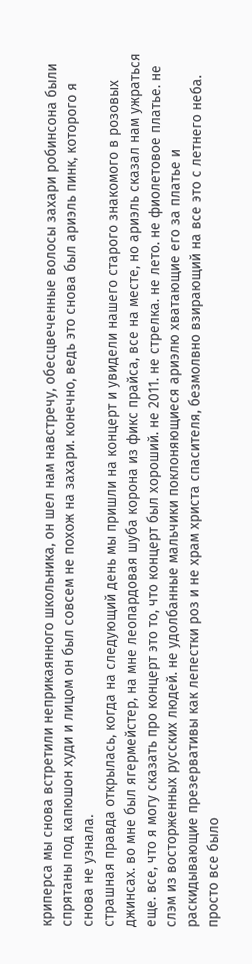криперса мы снова встретили неприкаянного школьника, он шел нам навстречу, обесцвеченные волосы захари робинсона были спрятаны под капюшон худи и лицом он был совсем не похож на захари. конечно, ведь это снова был ариэль пинк, которого я снова не узнала.
страшная правда открылась, когда на следующий день мы пришли на концерт и увидели нашего старого знакомого в розовых джинсах. во мне был ягермейстер, на мне леопардовая шуба корона из фикс прайса, все на месте, но ариэль сказал нам ужраться еще. все, что я могу сказать про концерт это то, что концерт был хороший. не 2011. не стрелка. не лето. не фиолетовое платье. не слэм из восторженных русских людей. не удолбанные мальчики поклоняющиеся ариэлю хватающие его за платье и раскидывающие презервативы как лепестки роз и не храм христа спасителя, безмолвно взирающий на все это с летнего неба. просто все было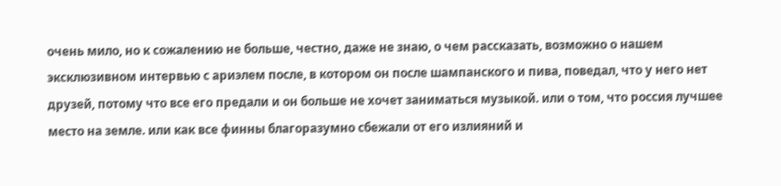очень мило, но к сожалению не больше, честно, даже не знаю, о чем рассказать, возможно о нашем эксклюзивном интервью с ариэлем после, в котором он после шампанского и пива, поведал, что у него нет друзей, потому что все его предали и он больше не хочет заниматься музыкой. или о том, что россия лучшее место на земле. или как все финны благоразумно сбежали от его излияний и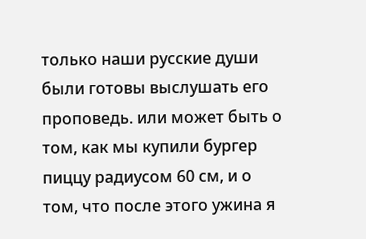только наши русские души были готовы выслушать его проповедь. или может быть о том, как мы купили бургер пиццу радиусом 60 см, и о том, что после этого ужина я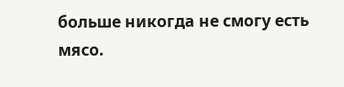больше никогда не смогу есть мясо.